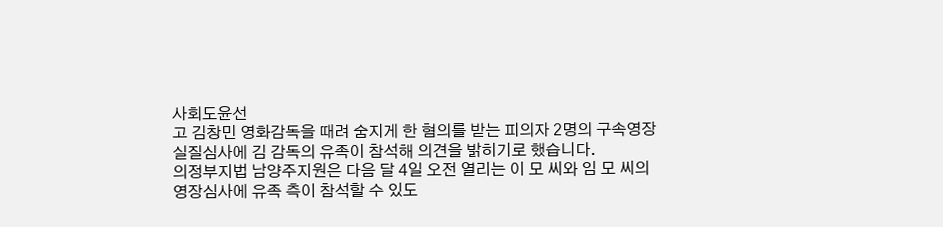사회도윤선
고 김창민 영화감독을 때려 숨지게 한 혐의를 받는 피의자 2명의 구속영장실질심사에 김 감독의 유족이 참석해 의견을 밝히기로 했습니다.
의정부지법 남양주지원은 다음 달 4일 오전 열리는 이 모 씨와 임 모 씨의 영장심사에 유족 측이 참석할 수 있도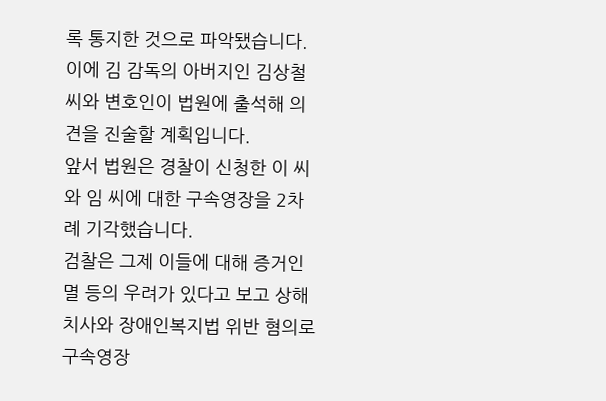록 통지한 것으로 파악됐습니다.
이에 김 감독의 아버지인 김상철 씨와 변호인이 법원에 출석해 의견을 진술할 계획입니다.
앞서 법원은 경찰이 신청한 이 씨와 임 씨에 대한 구속영장을 2차례 기각했습니다.
검찰은 그제 이들에 대해 증거인멸 등의 우려가 있다고 보고 상해치사와 장애인복지법 위반 혐의로 구속영장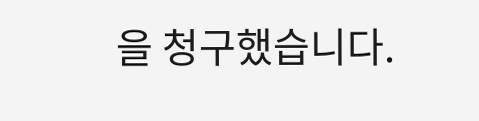을 청구했습니다.